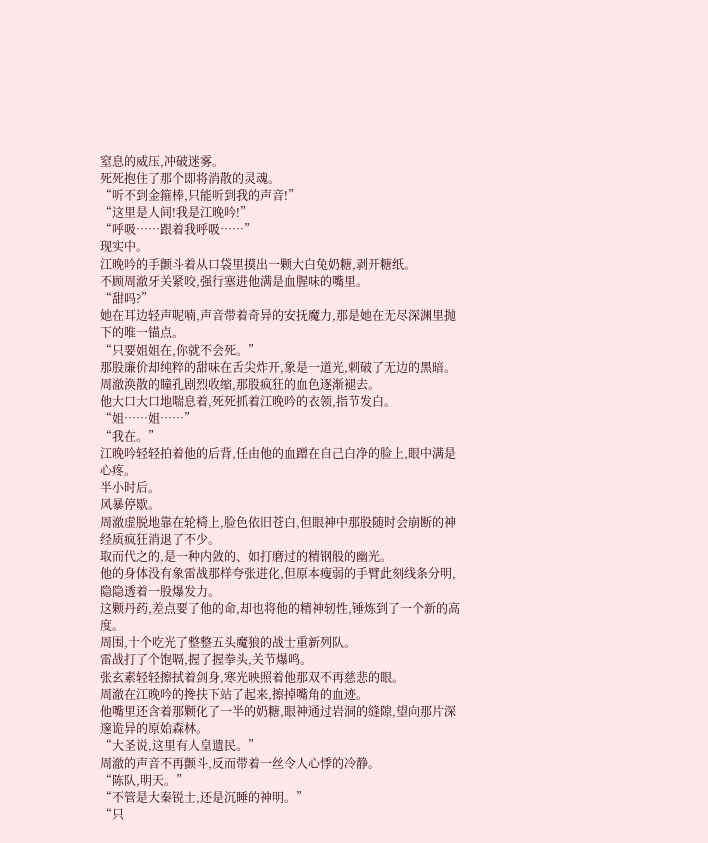窒息的威压,冲破迷雾。
死死抱住了那个即将消散的灵魂。
“听不到金箍棒,只能听到我的声音!”
“这里是人间!我是江晚吟!”
“呼吸……跟着我呼吸……”
现实中。
江晚吟的手颤斗着从口袋里摸出一颗大白兔奶糖,剥开糖纸。
不顾周澈牙关紧咬,强行塞进他满是血腥味的嘴里。
“甜吗?”
她在耳边轻声呢喃,声音带着奇异的安抚魔力,那是她在无尽深渊里抛下的唯一锚点。
“只要姐姐在,你就不会死。”
那股廉价却纯粹的甜味在舌尖炸开,象是一道光,刺破了无边的黑暗。
周澈涣散的瞳孔剧烈收缩,那股疯狂的血色逐渐褪去。
他大口大口地喘息着,死死抓着江晚吟的衣领,指节发白。
“姐……姐……”
“我在。”
江晚吟轻轻拍着他的后背,任由他的血蹭在自己白净的脸上,眼中满是心疼。
半小时后。
风暴停歇。
周澈虚脱地靠在轮椅上,脸色依旧苍白,但眼神中那股随时会崩断的神经质疯狂消退了不少。
取而代之的,是一种内敛的、如打磨过的精钢般的幽光。
他的身体没有象雷战那样夸张进化,但原本瘦弱的手臂此刻线条分明,隐隐透着一股爆发力。
这颗丹药,差点要了他的命,却也将他的精神轫性,锤炼到了一个新的高度。
周围,十个吃光了整整五头魔狼的战士重新列队。
雷战打了个饱嗝,握了握拳头,关节爆鸣。
张玄素轻轻擦拭着剑身,寒光映照着他那双不再慈悲的眼。
周澈在江晚吟的搀扶下站了起来,擦掉嘴角的血迹。
他嘴里还含着那颗化了一半的奶糖,眼神通过岩洞的缝隙,望向那片深邃诡异的原始森林。
“大圣说,这里有人皇遗民。”
周澈的声音不再颤斗,反而带着一丝令人心悸的冷静。
“陈队,明天。”
“不管是大秦锐士,还是沉睡的神明。”
“只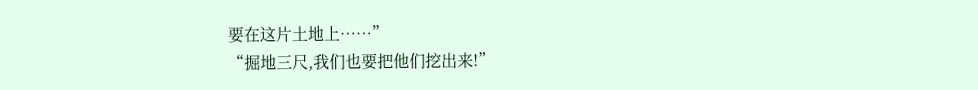要在这片土地上……”
“掘地三尺,我们也要把他们挖出来!”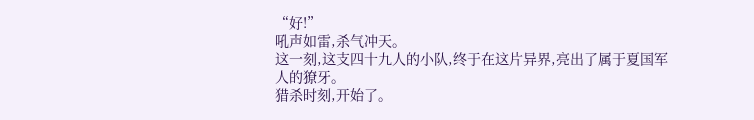“好!”
吼声如雷,杀气冲天。
这一刻,这支四十九人的小队,终于在这片异界,亮出了属于夏国军人的獠牙。
猎杀时刻,开始了。